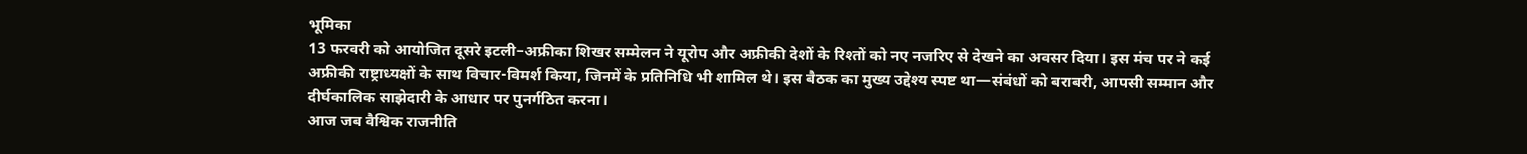भूमिका
13 फरवरी को आयोजित दूसरे इटली–अफ्रीका शिखर सम्मेलन ने यूरोप और अफ्रीकी देशों के रिश्तों को नए नजरिए से देखने का अवसर दिया। इस मंच पर ने कई अफ्रीकी राष्ट्राध्यक्षों के साथ विचार-विमर्श किया, जिनमें के प्रतिनिधि भी शामिल थे। इस बैठक का मुख्य उद्देश्य स्पष्ट था—संबंधों को बराबरी, आपसी सम्मान और दीर्घकालिक साझेदारी के आधार पर पुनर्गठित करना।
आज जब वैश्विक राजनीति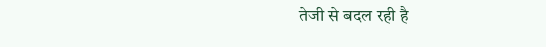तेजी से बदल रही है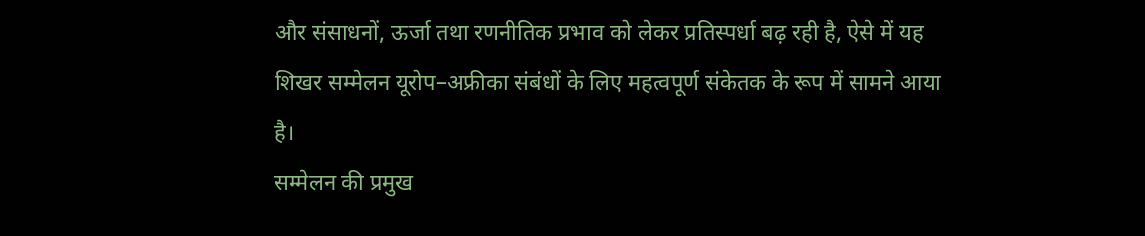और संसाधनों, ऊर्जा तथा रणनीतिक प्रभाव को लेकर प्रतिस्पर्धा बढ़ रही है, ऐसे में यह शिखर सम्मेलन यूरोप–अफ्रीका संबंधों के लिए महत्वपूर्ण संकेतक के रूप में सामने आया है।
सम्मेलन की प्रमुख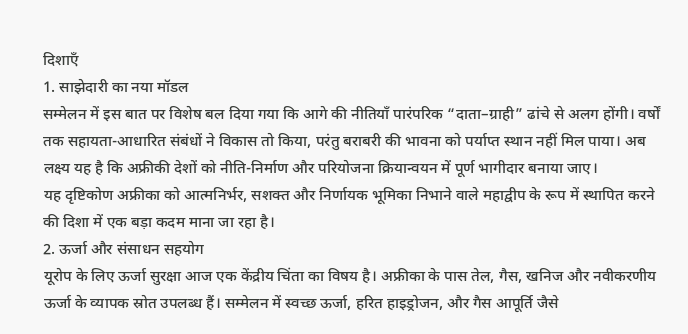दिशाएँ
1. साझेदारी का नया मॉडल
सम्मेलन में इस बात पर विशेष बल दिया गया कि आगे की नीतियाँ पारंपरिक “दाता–ग्राही” ढांचे से अलग होंगी। वर्षों तक सहायता-आधारित संबंधों ने विकास तो किया, परंतु बराबरी की भावना को पर्याप्त स्थान नहीं मिल पाया। अब लक्ष्य यह है कि अफ्रीकी देशों को नीति-निर्माण और परियोजना क्रियान्वयन में पूर्ण भागीदार बनाया जाए।
यह दृष्टिकोण अफ्रीका को आत्मनिर्भर, सशक्त और निर्णायक भूमिका निभाने वाले महाद्वीप के रूप में स्थापित करने की दिशा में एक बड़ा कदम माना जा रहा है।
2. ऊर्जा और संसाधन सहयोग
यूरोप के लिए ऊर्जा सुरक्षा आज एक केंद्रीय चिंता का विषय है। अफ्रीका के पास तेल, गैस, खनिज और नवीकरणीय ऊर्जा के व्यापक स्रोत उपलब्ध हैं। सम्मेलन में स्वच्छ ऊर्जा, हरित हाइड्रोजन, और गैस आपूर्ति जैसे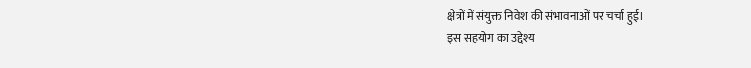क्षेत्रों में संयुक्त निवेश की संभावनाओं पर चर्चा हुई।
इस सहयोग का उद्देश्य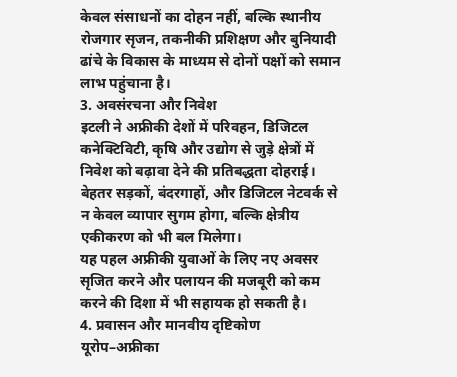केवल संसाधनों का दोहन नहीं, बल्कि स्थानीय रोजगार सृजन, तकनीकी प्रशिक्षण और बुनियादी ढांचे के विकास के माध्यम से दोनों पक्षों को समान लाभ पहुंचाना है।
3. अवसंरचना और निवेश
इटली ने अफ्रीकी देशों में परिवहन, डिजिटल कनेक्टिविटी, कृषि और उद्योग से जुड़े क्षेत्रों में निवेश को बढ़ावा देने की प्रतिबद्धता दोहराई। बेहतर सड़कों, बंदरगाहों, और डिजिटल नेटवर्क से न केवल व्यापार सुगम होगा, बल्कि क्षेत्रीय एकीकरण को भी बल मिलेगा।
यह पहल अफ्रीकी युवाओं के लिए नए अवसर सृजित करने और पलायन की मजबूरी को कम करने की दिशा में भी सहायक हो सकती है।
4. प्रवासन और मानवीय दृष्टिकोण
यूरोप–अफ्रीका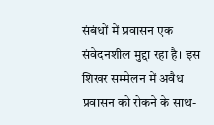संबंधों में प्रवासन एक संवेदनशील मुद्दा रहा है। इस शिखर सम्मेलन में अवैध प्रवासन को रोकने के साथ-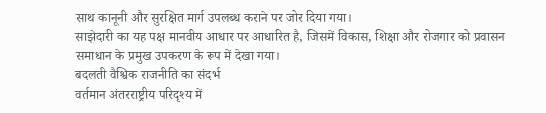साथ कानूनी और सुरक्षित मार्ग उपलब्ध कराने पर जोर दिया गया।
साझेदारी का यह पक्ष मानवीय आधार पर आधारित है, जिसमें विकास, शिक्षा और रोजगार को प्रवासन समाधान के प्रमुख उपकरण के रूप में देखा गया।
बदलती वैश्विक राजनीति का संदर्भ
वर्तमान अंतरराष्ट्रीय परिदृश्य में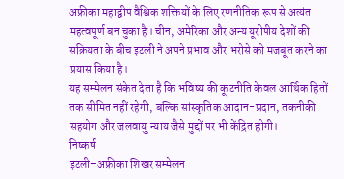अफ्रीका महाद्वीप वैश्विक शक्तियों के लिए रणनीतिक रूप से अत्यंत महत्वपूर्ण बन चुका है। चीन, अमेरिका और अन्य यूरोपीय देशों की सक्रियता के बीच इटली ने अपने प्रभाव और भरोसे को मजबूत करने का प्रयास किया है।
यह सम्मेलन संकेत देता है कि भविष्य की कूटनीति केवल आर्थिक हितों तक सीमित नहीं रहेगी, बल्कि सांस्कृतिक आदान-प्रदान, तकनीकी सहयोग और जलवायु न्याय जैसे मुद्दों पर भी केंद्रित होगी।
निष्कर्ष
इटली–अफ्रीका शिखर सम्मेलन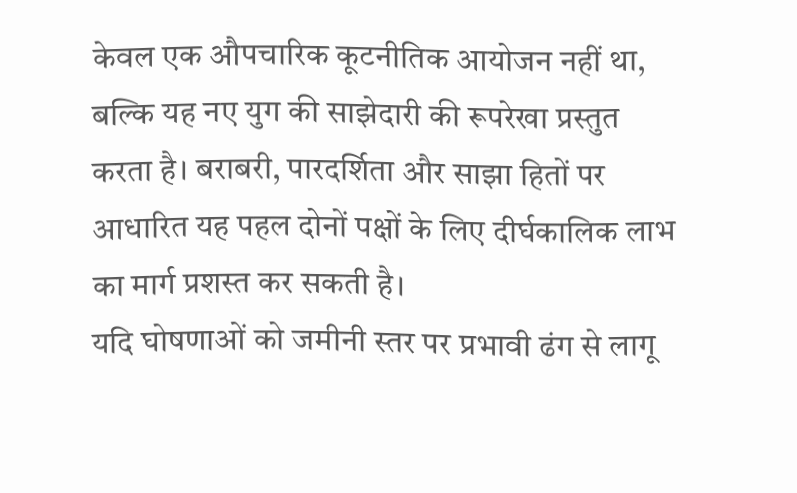केवल एक औपचारिक कूटनीतिक आयोजन नहीं था, बल्कि यह नए युग की साझेदारी की रूपरेखा प्रस्तुत करता है। बराबरी, पारदर्शिता और साझा हितों पर आधारित यह पहल दोनों पक्षों के लिए दीर्घकालिक लाभ का मार्ग प्रशस्त कर सकती है।
यदि घोषणाओं को जमीनी स्तर पर प्रभावी ढंग से लागू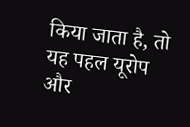किया जाता है, तो यह पहल यूरोप और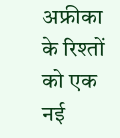अफ्रीका के रिश्तों को एक नई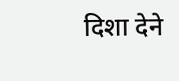दिशा देने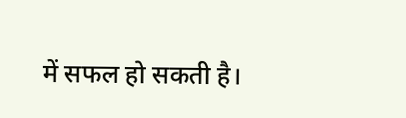में सफल हो सकती है।